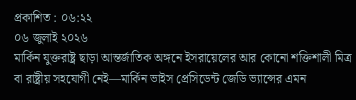প্রকাশিত : ০৬:২২
০৬ জুলাই ২০২৬
মার্কিন যুক্তরাষ্ট্র ছাড়া আন্তর্জাতিক অঙ্গনে ইসরায়েলের আর কোনো শক্তিশালী মিত্র বা রাষ্ট্রীয় সহযোগী নেই—মার্কিন ভাইস প্রেসিডেন্ট জেডি ভ্যান্সের এমন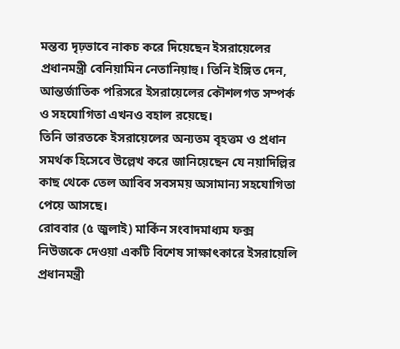মন্তব্য দৃঢ়ভাবে নাকচ করে দিয়েছেন ইসরায়েলের প্রধানমন্ত্রী বেনিয়ামিন নেতানিয়াহু। তিনি ইঙ্গিত দেন, আন্তর্জাতিক পরিসরে ইসরায়েলের কৌশলগত সম্পর্ক ও সহযোগিতা এখনও বহাল রয়েছে।
তিনি ভারতকে ইসরায়েলের অন্যতম বৃহত্তম ও প্রধান সমর্থক হিসেবে উল্লেখ করে জানিয়েছেন যে নয়াদিল্লির কাছ থেকে তেল আবিব সবসময় অসামান্য সহযোগিতা পেয়ে আসছে।
রোববার (৫ জুলাই) মার্কিন সংবাদমাধ্যম ফক্স নিউজকে দেওয়া একটি বিশেষ সাক্ষাৎকারে ইসরায়েলি প্রধানমন্ত্রী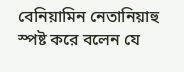বেনিয়ামিন নেতানিয়াহু স্পষ্ট করে বলেন যে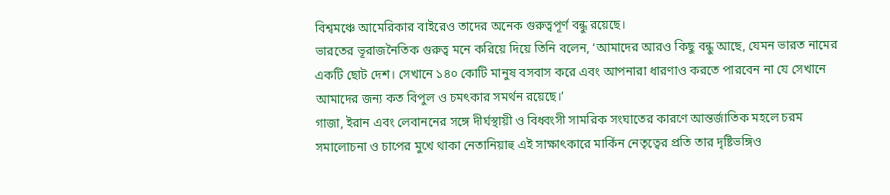বিশ্বমঞ্চে আমেরিকার বাইরেও তাদের অনেক গুরুত্বপূর্ণ বন্ধু রয়েছে।
ভারতের ভূরাজনৈতিক গুরুত্ব মনে করিয়ে দিয়ে তিনি বলেন, ‘আমাদের আরও কিছু বন্ধু আছে, যেমন ভারত নামের একটি ছোট দেশ। সেখানে ১৪০ কোটি মানুষ বসবাস করে এবং আপনারা ধারণাও করতে পারবেন না যে সেখানে আমাদের জন্য কত বিপুল ও চমৎকার সমর্থন রয়েছে।’
গাজা, ইরান এবং লেবাননের সঙ্গে দীর্ঘস্থায়ী ও বিধ্বংসী সামরিক সংঘাতের কারণে আন্তর্জাতিক মহলে চরম সমালোচনা ও চাপের মুখে থাকা নেতানিয়াহু এই সাক্ষাৎকারে মার্কিন নেতৃত্বের প্রতি তার দৃষ্টিভঙ্গিও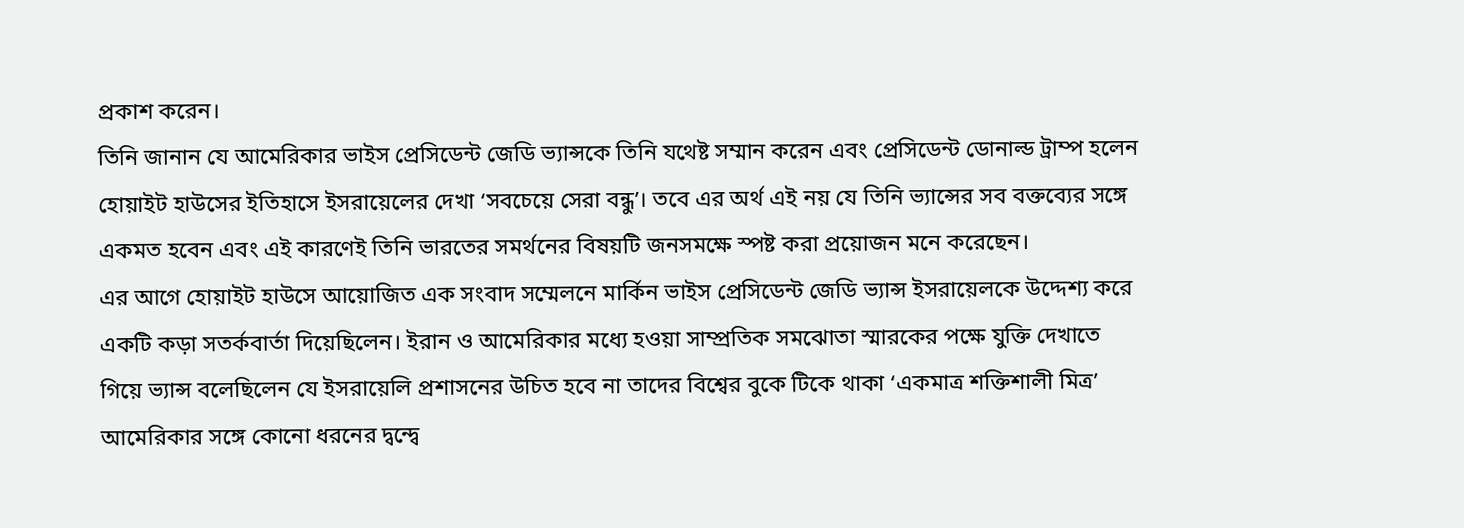প্রকাশ করেন।
তিনি জানান যে আমেরিকার ভাইস প্রেসিডেন্ট জেডি ভ্যান্সকে তিনি যথেষ্ট সম্মান করেন এবং প্রেসিডেন্ট ডোনাল্ড ট্রাম্প হলেন হোয়াইট হাউসের ইতিহাসে ইসরায়েলের দেখা ‘সবচেয়ে সেরা বন্ধু’। তবে এর অর্থ এই নয় যে তিনি ভ্যান্সের সব বক্তব্যের সঙ্গে একমত হবেন এবং এই কারণেই তিনি ভারতের সমর্থনের বিষয়টি জনসমক্ষে স্পষ্ট করা প্রয়োজন মনে করেছেন।
এর আগে হোয়াইট হাউসে আয়োজিত এক সংবাদ সম্মেলনে মার্কিন ভাইস প্রেসিডেন্ট জেডি ভ্যান্স ইসরায়েলকে উদ্দেশ্য করে একটি কড়া সতর্কবার্তা দিয়েছিলেন। ইরান ও আমেরিকার মধ্যে হওয়া সাম্প্রতিক সমঝোতা স্মারকের পক্ষে যুক্তি দেখাতে গিয়ে ভ্যান্স বলেছিলেন যে ইসরায়েলি প্রশাসনের উচিত হবে না তাদের বিশ্বের বুকে টিকে থাকা ‘একমাত্র শক্তিশালী মিত্র’ আমেরিকার সঙ্গে কোনো ধরনের দ্বন্দ্বে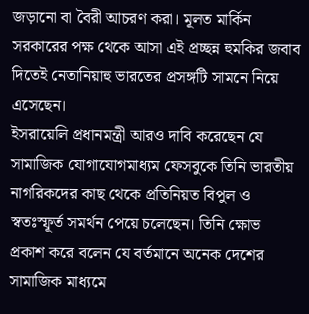জড়ানো বা বৈরী আচরণ করা। মূলত মার্কিন সরকারের পক্ষ থেকে আসা এই প্রচ্ছন্ন হুমকির জবাব দিতেই নেতানিয়াহু ভারতের প্রসঙ্গটি সামনে নিয়ে এসেছেন।
ইসরায়েলি প্রধানমন্ত্রী আরও দাবি করেছেন যে সামাজিক যোগাযোগমাধ্যম ফেসবুকে তিনি ভারতীয় নাগরিকদের কাছ থেকে প্রতিনিয়ত বিপুল ও স্বতঃস্ফূর্ত সমর্থন পেয়ে চলেছেন। তিনি ক্ষোভ প্রকাশ করে বলেন যে বর্তমানে অনেক দেশের সামাজিক মাধ্যমে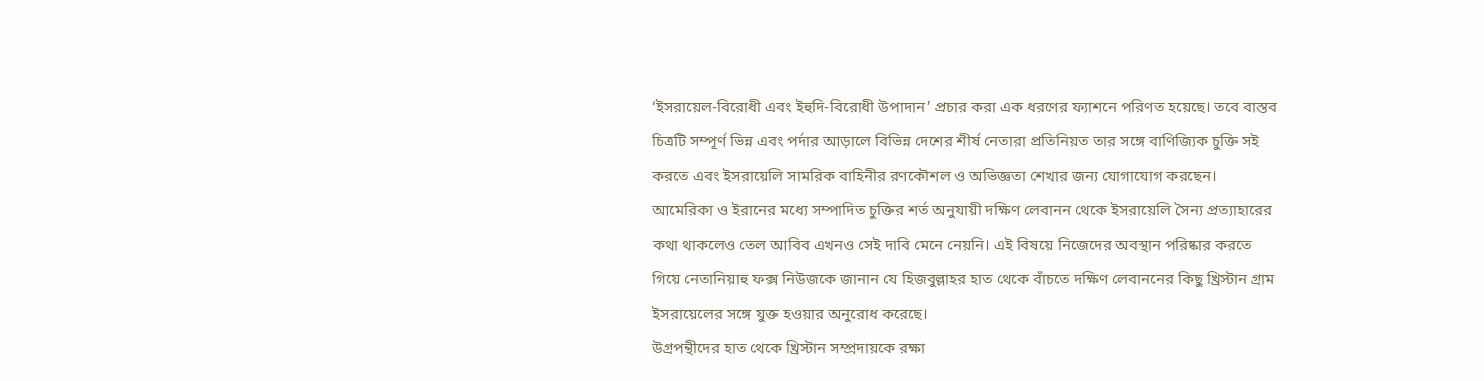‘ইসরায়েল-বিরোধী এবং ইহুদি-বিরোধী উপাদান’ প্রচার করা এক ধরণের ফ্যাশনে পরিণত হয়েছে। তবে বাস্তব চিত্রটি সম্পূর্ণ ভিন্ন এবং পর্দার আড়ালে বিভিন্ন দেশের শীর্ষ নেতারা প্রতিনিয়ত তার সঙ্গে বাণিজ্যিক চুক্তি সই করতে এবং ইসরায়েলি সামরিক বাহিনীর রণকৌশল ও অভিজ্ঞতা শেখার জন্য যোগাযোগ করছেন।
আমেরিকা ও ইরানের মধ্যে সম্পাদিত চুক্তির শর্ত অনুযায়ী দক্ষিণ লেবানন থেকে ইসরায়েলি সৈন্য প্রত্যাহারের কথা থাকলেও তেল আবিব এখনও সেই দাবি মেনে নেয়নি। এই বিষয়ে নিজেদের অবস্থান পরিষ্কার করতে গিয়ে নেতানিয়াহু ফক্স নিউজকে জানান যে হিজবুল্লাহর হাত থেকে বাঁচতে দক্ষিণ লেবাননের কিছু খ্রিস্টান গ্রাম ইসরায়েলের সঙ্গে যুক্ত হওয়ার অনুরোধ করেছে।
উগ্রপন্থীদের হাত থেকে খ্রিস্টান সম্প্রদায়কে রক্ষা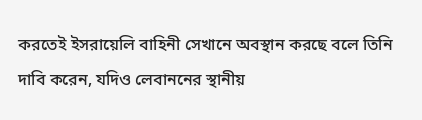করতেই ইসরায়েলি বাহিনী সেখানে অবস্থান করছে বলে তিনি দাবি করেন, যদিও লেবাননের স্থানীয়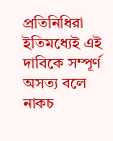প্রতিনিধিরা ইতিমধ্যেই এই দাবিকে সম্পূর্ণ অসত্য বলে নাকচ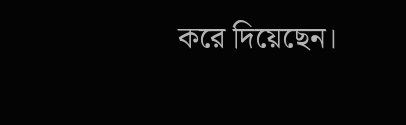করে দিয়েছেন।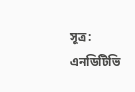সূত্র: এনডিটিভি